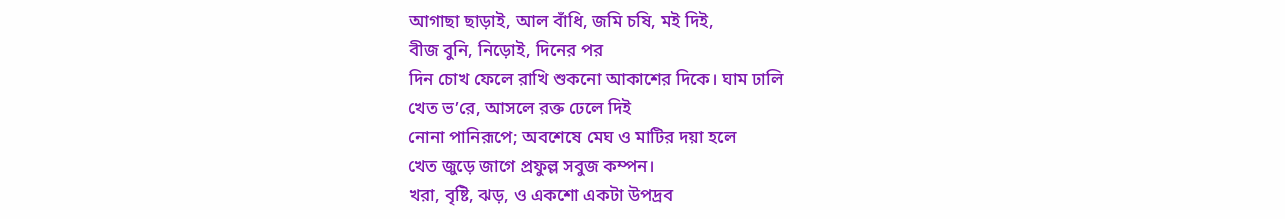আগাছা ছাড়াই, আল বাঁধি, জমি চষি, মই দিই,
বীজ বুনি, নিড়োই, দিনের পর
দিন চোখ ফেলে রাখি শুকনো আকাশের দিকে। ঘাম ঢালি
খেত ভ’রে, আসলে রক্ত ঢেলে দিই
নোনা পানিরূপে; অবশেষে মেঘ ও মাটির দয়া হলে
খেত জুড়ে জাগে প্রফুল্ল সবুজ কম্পন।
খরা, বৃষ্টি, ঝড়, ও একশো একটা উপদ্রব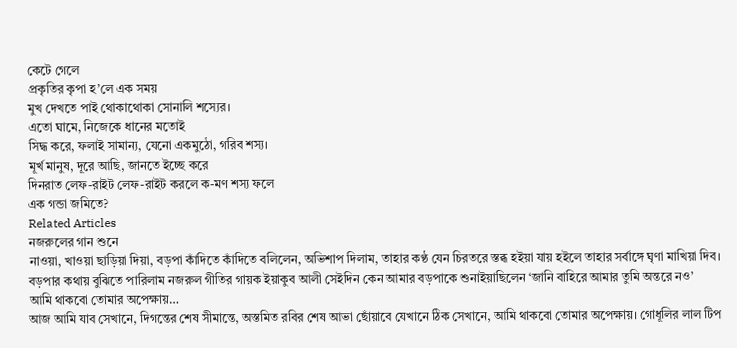কেটে গেলে
প্রকৃতির কৃপা হ’লে এক সময়
মুখ দেখতে পাই থোকাথোকা সোনালি শস্যের।
এতো ঘামে, নিজেকে ধানের মতোই
সিদ্ধ করে, ফলাই সামান্য, যেনো একমুঠো, গরিব শস্য।
মূর্খ মানুষ, দূরে আছি, জানতে ইচ্ছে করে
দিনরাত লেফ-রাইট লেফ-রাইট করলে ক-মণ শস্য ফলে
এক গন্ডা জমিতে?
Related Articles
নজরুলের গান শুনে
নাওয়া, খাওয়া ছাড়িয়া দিয়া, বড়পা কাঁদিতে কাঁদিতে বলিলেন, অভিশাপ দিলাম, তাহার কণ্ঠ যেন চিরতরে স্তব্ধ হইয়া যায় হইলে তাহার সর্বাঙ্গে ঘৃণা মাখিয়া দিব। বড়পার কথায় বুঝিতে পারিলাম নজরুল গীতির গায়ক ইয়াকুব আলী সেইদিন কেন আমার বড়পাকে শুনাইয়াছিলেন ‘জানি বাহিরে আমার তুমি অন্তরে নও’
আমি থাকবো তোমার অপেক্ষায়…
আজ আমি যাব সেখানে, দিগন্তের শেষ সীমান্তে, অস্তমিত রবির শেষ আভা ছোঁয়াবে যেখানে ঠিক সেখানে, আমি থাকবো তোমার অপেক্ষায়। গোধূলির লাল টিপ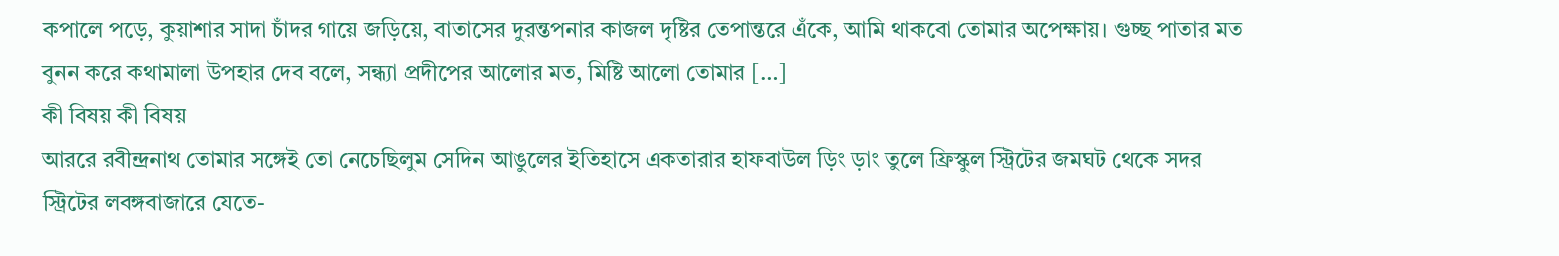কপালে পড়ে, কুয়াশার সাদা চাঁদর গায়ে জড়িয়ে, বাতাসের দুরন্তপনার কাজল দৃষ্টির তেপান্তরে এঁকে, আমি থাকবো তোমার অপেক্ষায়। গুচ্ছ পাতার মত বুনন করে কথামালা উপহার দেব বলে, সন্ধ্যা প্রদীপের আলোর মত, মিষ্টি আলো তোমার […]
কী বিষয় কী বিষয়
আররে রবীন্দ্রনাথ তোমার সঙ্গেই তো নেচেছিলুম সেদিন আঙুলের ইতিহাসে একতারার হাফবাউল ড়িং ড়াং তুলে ফ্রিস্কুল স্ট্রিটের জমঘট থেকে সদর স্ট্রিটের লবঙ্গবাজারে যেতে-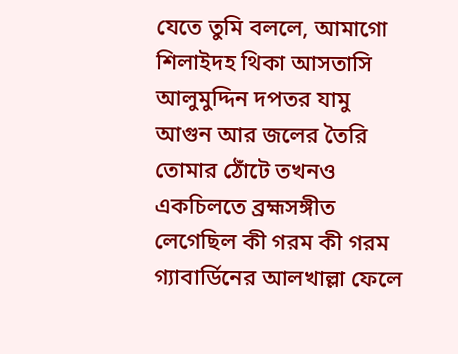যেতে তুমি বললে, আমাগো শিলাইদহ থিকা আসতাসি আলুমুদ্দিন দপতর যামু আগুন আর জলের তৈরি তোমার ঠোঁটে তখনও একচিলতে ব্রহ্মসঙ্গীত লেগেছিল কী গরম কী গরম গ্যাবার্ডিনের আলখাল্লা ফেলে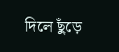দিলে ছুঁড়ে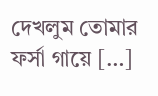দেখলুম তোমার ফর্সা গায়ে […]